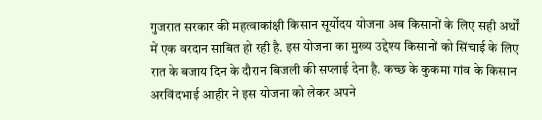गुजरात सरकार की महत्वाकांक्षी किसान सूर्योदय योजना अब किसानों के लिए सही अर्थों में एक वरदान साबित हो रही है. इस योजना का मुख्य उद्देश्य किसानों को सिंचाई के लिए रात के बजाय दिन के दौरान बिजली की सप्लाई देना है. कच्छ के कुकमा गांव के किसान अरविंदभाई आहीर ने इस योजना को लेकर अपने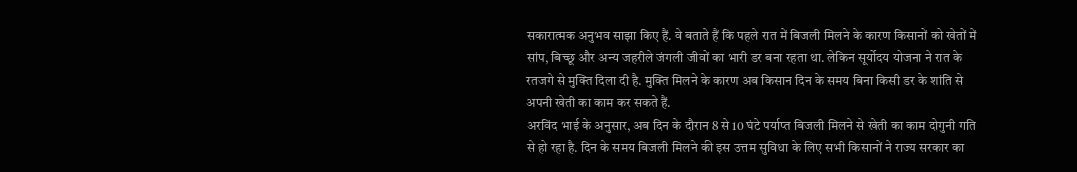सकारात्मक अनुभव साझा किए हैं. वे बताते हैं कि पहले रात में बिजली मिलने के कारण किसानों को खेतों में सांप, बिच्छू और अन्य जहरीले जंगली जीवों का भारी डर बना रहता था. लेकिन सूर्योदय योजना ने रात के रतजगे से मुक्ति दिला दी है. मुक्ति मिलने के कारण अब किसान दिन के समय बिना किसी डर के शांति से अपनी खेती का काम कर सकते हैं.
अरविंद भाई के अनुसार, अब दिन के दौरान 8 से 10 घंटे पर्याप्त बिजली मिलने से खेती का काम दोगुनी गति से हो रहा है. दिन के समय बिजली मिलने की इस उत्तम सुविधा के लिए सभी किसानों ने राज्य सरकार का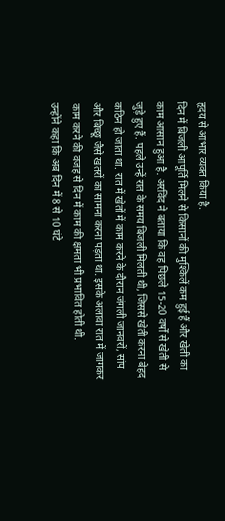हृदय से आभार व्यक्त किया है.
दिन में बिजली आपूर्ति मिलने से किसानों की मुश्किलें कम हुई हैं और खेती का काम आसान हुआ है. अरविंद ने बताया कि वह पिछले 15-20 वर्षों से खेती से जुड़े हुए हैं. पहले उन्हें रात के समय बिजली मिलती थी, जिससे खेती करना बेहद कठिन हो जाता था. रात में खेतों में काम करने के दौरान जंगली जानवरों, सांप और बिच्छू जैसे खतरों का सामना करना पड़ता था. इसके अलावा रात में जागकर काम करने की वजह से दिन में काम की क्षमता भी प्रभावित होती थी.
उन्होंने कहा कि अब दिन में 8 से 10 घंटे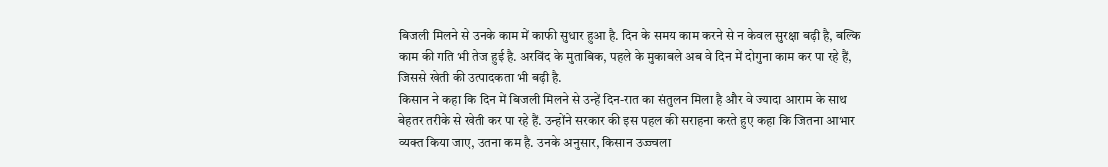बिजली मिलने से उनके काम में काफी सुधार हुआ है. दिन के समय काम करने से न केवल सुरक्षा बढ़ी है, बल्कि काम की गति भी तेज हुई है. अरविंद के मुताबिक, पहले के मुकाबले अब वे दिन में दोगुना काम कर पा रहे हैं, जिससे खेती की उत्पादकता भी बढ़ी है.
किसान ने कहा कि दिन में बिजली मिलने से उन्हें दिन-रात का संतुलन मिला है और वे ज्यादा आराम के साथ बेहतर तरीके से खेती कर पा रहे हैं. उन्होंने सरकार की इस पहल की सराहना करते हुए कहा कि जितना आभार व्यक्त किया जाए, उतना कम है. उनके अनुसार, किसान उज्ज्वला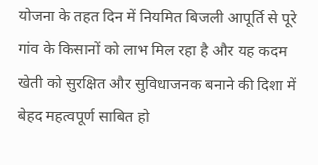योजना के तहत दिन में नियमित बिजली आपूर्ति से पूरे गांव के किसानों को लाभ मिल रहा है और यह कदम खेती को सुरक्षित और सुविधाजनक बनाने की दिशा में बेहद महत्वपूर्ण साबित हो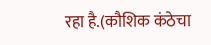रहा है.(कौशिक कंठेचा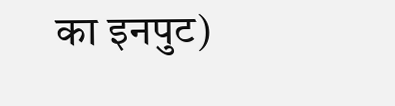का इनपुट)